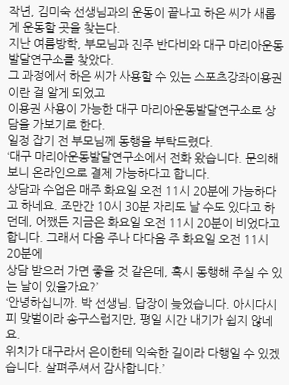작년, 김미숙 선생님과의 운동이 끝나고 하은 씨가 새롭게 운동할 곳을 찾는다.
지난 여름방학, 부모님과 진주 반다비와 대구 마리아운동발달연구소를 찾았다.
그 과정에서 하은 씨가 사용할 수 있는 스포츠강좌이용권이란 걸 알게 되었고
이용권 사용이 가능한 대구 마리아운동발달연구소로 상담을 가보기로 한다.
일정 잡기 전 부모님께 동행을 부탁드렸다.
‘대구 마리아운동발달연구소에서 전화 왔습니다. 문의해 보니 온라인으로 결제 가능하다고 합니다.
상담과 수업은 매주 화요일 오전 11시 20분에 가능하다고 하네요. 조만간 10시 30분 자리도 날 수도 있다고 하던데, 어쨌든 지금은 화요일 오전 11시 20분이 비었다고 합니다. 그래서 다음 주나 다다음 주 화요일 오전 11시 20분에
상담 받으러 가면 좋을 것 같은데, 혹시 동행해 주실 수 있는 날이 있을가요?’
‘안녕하십니까. 박 선생님. 답장이 늦었습니다. 아시다시피 맞벌이라 송구스럽지만, 평일 시간 내기가 쉽지 않네요.
위치가 대구라서 은이한테 익숙한 길이라 다행일 수 있겠습니다. 살펴주셔서 감사합니다.’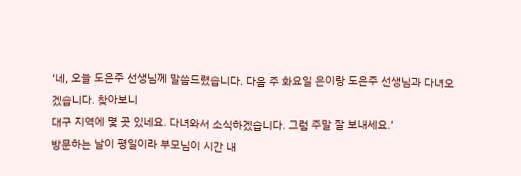‘네, 오늘 도은주 선생님께 말씀드렸습니다. 다음 주 화요일 은이랑 도은주 선생님과 다녀오겠습니다. 찾아보니
대구 지역에 몇 곳 있네요. 다녀와서 소식하겠습니다. 그럼 주말 잘 보내세요.’
방문하는 날이 평일이라 부모님이 시간 내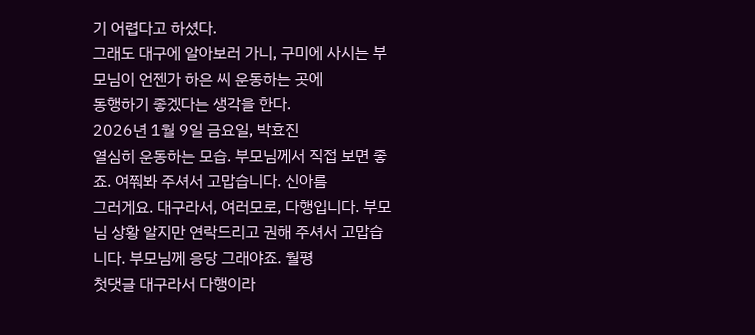기 어렵다고 하셨다.
그래도 대구에 알아보러 가니, 구미에 사시는 부모님이 언젠가 하은 씨 운동하는 곳에
동행하기 좋겠다는 생각을 한다.
2026년 1월 9일 금요일, 박효진
열심히 운동하는 모습. 부모님께서 직접 보면 좋죠. 여쭤봐 주셔서 고맙습니다. 신아름
그러게요. 대구라서, 여러모로, 다행입니다. 부모님 상황 알지만 연락드리고 권해 주셔서 고맙습니다. 부모님께 응당 그래야죠. 월평
첫댓글 대구라서 다행이라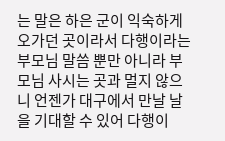는 말은 하은 군이 익숙하게 오가던 곳이라서 다행이라는 부모님 말씀 뿐만 아니라 부모님 사시는 곳과 멀지 않으니 언젠가 대구에서 만날 날을 기대할 수 있어 다행이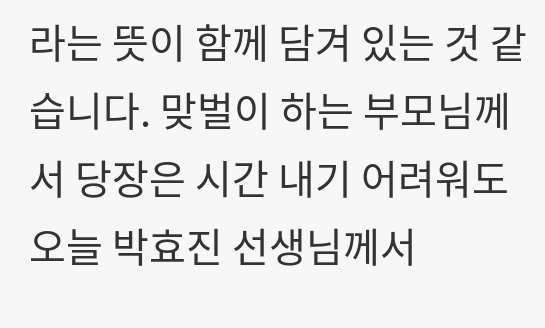라는 뜻이 함께 담겨 있는 것 같습니다. 맞벌이 하는 부모님께서 당장은 시간 내기 어려워도 오늘 박효진 선생님께서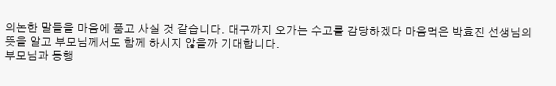의논한 말들을 마음에 품고 사실 것 같습니다. 대구까지 오가는 수고를 감당하겠다 마음먹은 박효진 선생님의 뜻을 알고 부모님께서도 함께 하시지 않을까 기대합니다.
부모님과 동행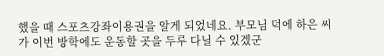했을 때 스포츠강좌이용권을 알게 되었네요. 부모님 덕에 하은 씨가 이번 방학에도 운동할 곳을 두루 다닐 수 있겠군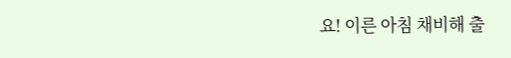요! 이른 아침 채비해 출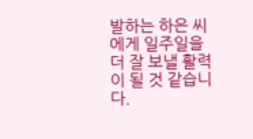발하는 하은 씨에게 일주일을 더 잘 보낼 활력이 될 것 같습니다.